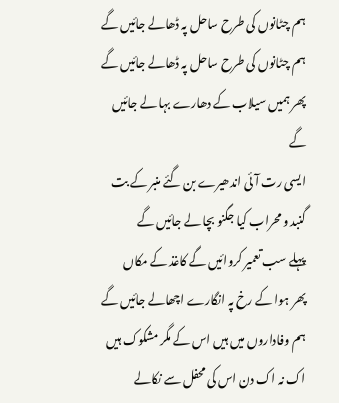ہم چٹانوں کی طرح ساحل پہ ڈھالے جائیں گے
ہم چٹانوں کی طرح ساحل پہ ڈھالے جائیں گے
پھر ہمیں سیلاب کے دھارے بہا لے جائیں گے
ایسی رت آئی اندھیرے بن گئے منبر کے بت
گنبد و محراب کیا جگنو بچا لے جائیں گے
پہلے سب تعمیر کروائیں گے کاغذ کے مکاں
پھر ہوا کے رخ پہ انگارے اچھالے جائیں گے
ہم وفاداروں میں ہیں اس کے مگر مشکوک ہیں
اک نہ اک دن اس کی محفل سے نکالے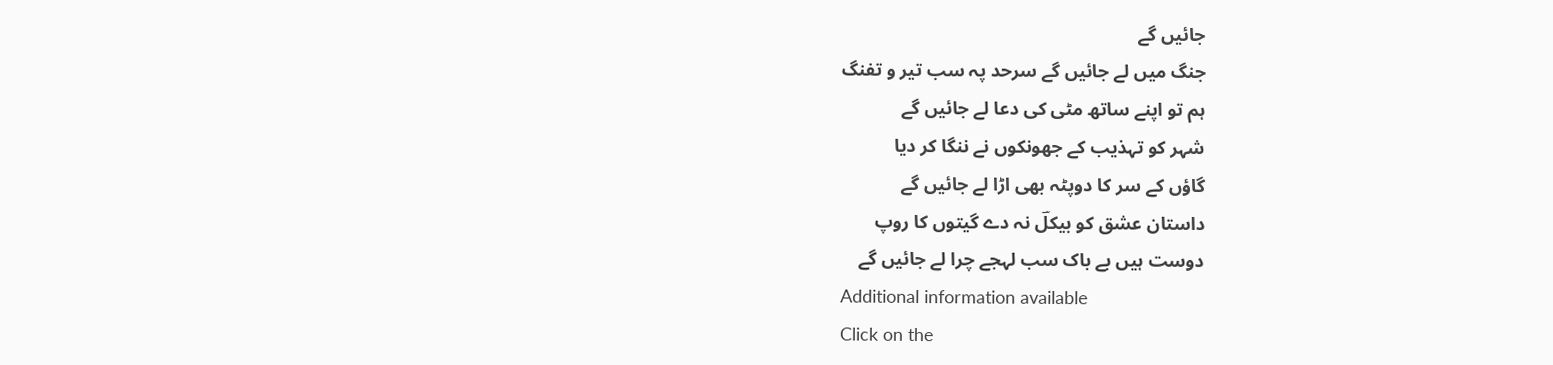جائیں گے
جنگ میں لے جائیں گے سرحد پہ سب تیر و تفنگ
ہم تو اپنے ساتھ مٹی کی دعا لے جائیں گے
شہر کو تہذیب کے جھونکوں نے ننگا کر دیا
گاؤں کے سر کا دوپٹہ بھی اڑا لے جائیں گے
داستان عشق کو بیکلؔ نہ دے گیتوں کا روپ
دوست ہیں بے باک سب لہجے چرا لے جائیں گے
Additional information available
Click on the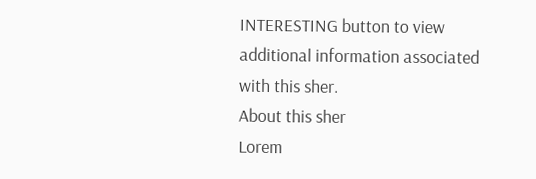INTERESTING button to view additional information associated with this sher.
About this sher
Lorem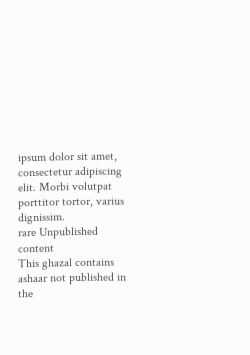ipsum dolor sit amet, consectetur adipiscing elit. Morbi volutpat porttitor tortor, varius dignissim.
rare Unpublished content
This ghazal contains ashaar not published in the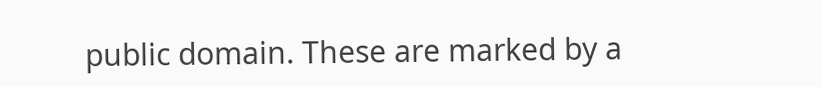public domain. These are marked by a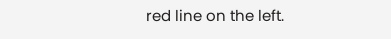red line on the left.